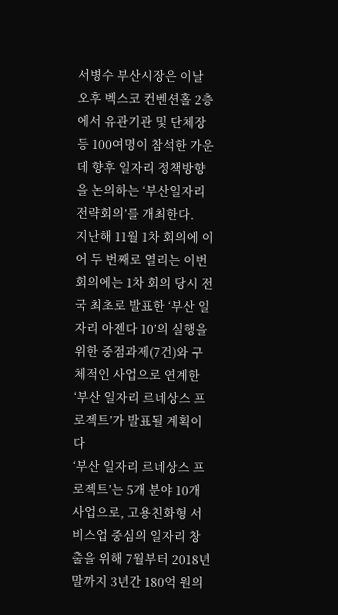서병수 부산시장은 이날 오후 벡스코 컨벤션홀 2층에서 유관기관 및 단체장 등 100여명이 참석한 가운데 향후 일자리 정책방향을 논의하는 ‘부산일자리전략회의’를 개최한다.
지난해 11월 1차 회의에 이어 두 번째로 열리는 이번 회의에는 1차 회의 당시 전국 최초로 발표한 ‘부산 일자리 아젠다 10’의 실행을 위한 중점과제(7건)와 구체적인 사업으로 연계한 ‘부산 일자리 르네상스 프로젝트’가 발표될 계획이다
‘부산 일자리 르네상스 프로젝트’는 5개 분야 10개 사업으로, 고용친화형 서비스업 중심의 일자리 창출을 위해 7월부터 2018년 말까지 3년간 180억 원의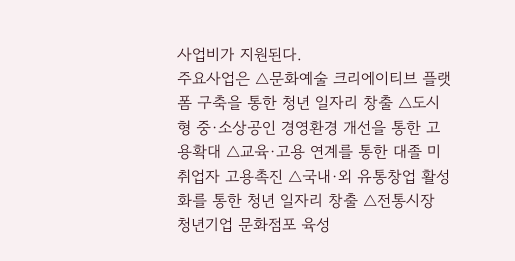사업비가 지원된다.
주요사업은 △문화예술 크리에이티브 플랫폼 구축을 통한 청년 일자리 창출 △도시형 중·소상공인 경영환경 개선을 통한 고용확대 △교육·고용 연계를 통한 대졸 미취업자 고용촉진 △국내·외 유통창업 활성화를 통한 청년 일자리 창출 △전통시장 청년기업 문화점포 육성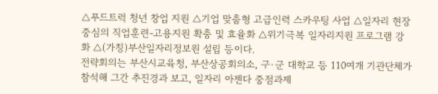△푸드트럭 청년 창업 지원 △기업 맞춤형 고급인력 스카우팅 사업 △일자리 현장 중심의 직업훈련-고용지원 확충 및 효율화 △위기극복 일자리지원 프로그램 강화 △(가칭)부산일자리정보원 설립 등이다.
전략회의는 부산시교육청, 부산상공회의소, 구·군 대학교 등 110여개 기관단체가 참석해 그간 추진경과 보고, 일자리 아젠다 중점과제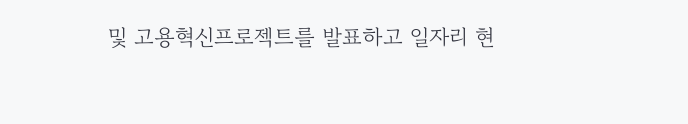및 고용혁신프로젝트를 발표하고 일자리 현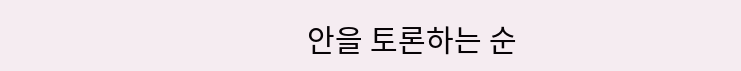안을 토론하는 순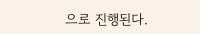으로 진행된다.